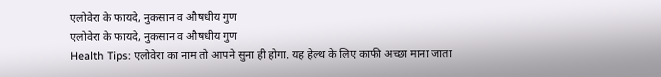एलोवेरा के फायदे, नुकसान व औषधीय गुण
एलोवेरा के फायदे, नुकसान व औषधीय गुण
Health Tips: एलोवेरा का नाम तो आपने सुना ही होगा. यह हेल्थ के लिए काफी अच्छा माना जाता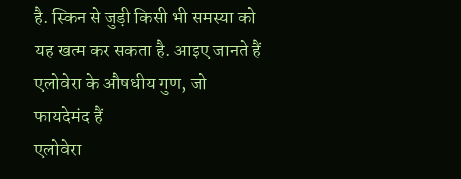है. स्किन से जुड़ी किसी भी समस्या को यह खत्म कर सकता है. आइए जानते हैं एलोवेरा के औषधीय गुण, जो फायदेमंद हैं
एलोवेरा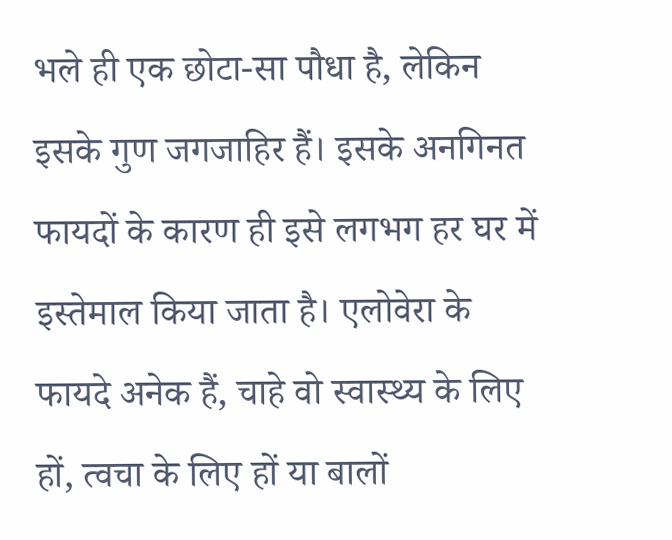भले ही एक छोटा-सा पौधा है, लेकिन इसके गुण जगजाहिर हैं। इसके अनगिनत फायदों के कारण ही इसे लगभग हर घर में इस्तेमाल किया जाता है। एलोवेरा के फायदे अनेक हैं, चाहे वो स्वास्थ्य के लिए हों, त्वचा के लिए हों या बालों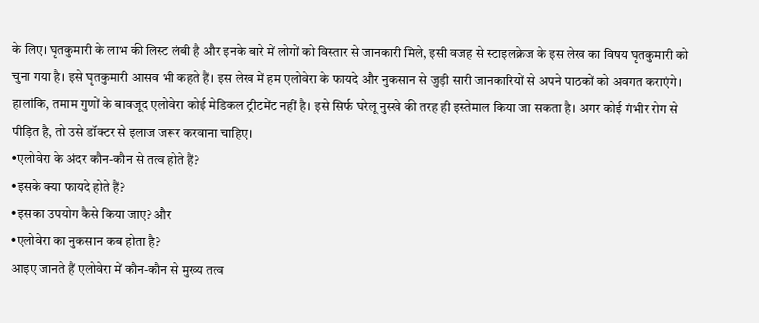के लिए। घृतकुमारी के लाभ की लिस्ट लंबी है और इनके बारे में लोगों को विस्तार से जानकारी मिले, इसी वजह से स्टाइलक्रेज के इस लेख का विषय घृतकुमारी को चुना गया है। इसे घृतकुमारी आसव भी कहते हैं। इस लेख में हम एलोवेरा के फायदे और नुकसान से जुड़ी सारी जानकारियों से अपने पाठकों को अवगत कराएंगे। हालांकि, तमाम गुणों के बावजूद एलोवेरा कोई मेडिकल ट्रीटमेंट नहीं है। इसे सिर्फ घरेलू नुस्खे की तरह ही इस्तेमाल किया जा सकता है। अगर कोई गंभीर रोग से पीड़ित है, तो उसे डॉक्टर से इलाज जरूर करवाना चाहिए।
•एलोवेरा के अंदर कौन-कौन से तत्व होते हैं?
•इसके क्या फायदे होते हैं?
•इसका उपयोग कैसे किया जाए? और
•एलोवेरा का नुकसान कब होता है?
आइए जानते हैं एलोवेरा में कौन-कौन से मुख्य तत्व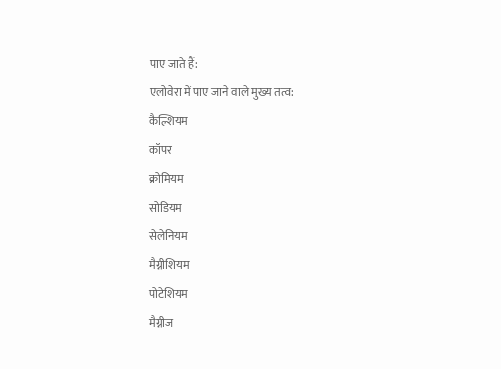पाए जाते हैं:
एलोवेरा में पाए जाने वाले मुख्य तत्व:
कैल्शियम
कॉपर
क्रोमियम
सोडियम
सेलेनियम
मैग्नीशियम
पोटेशियम
मैग्नीज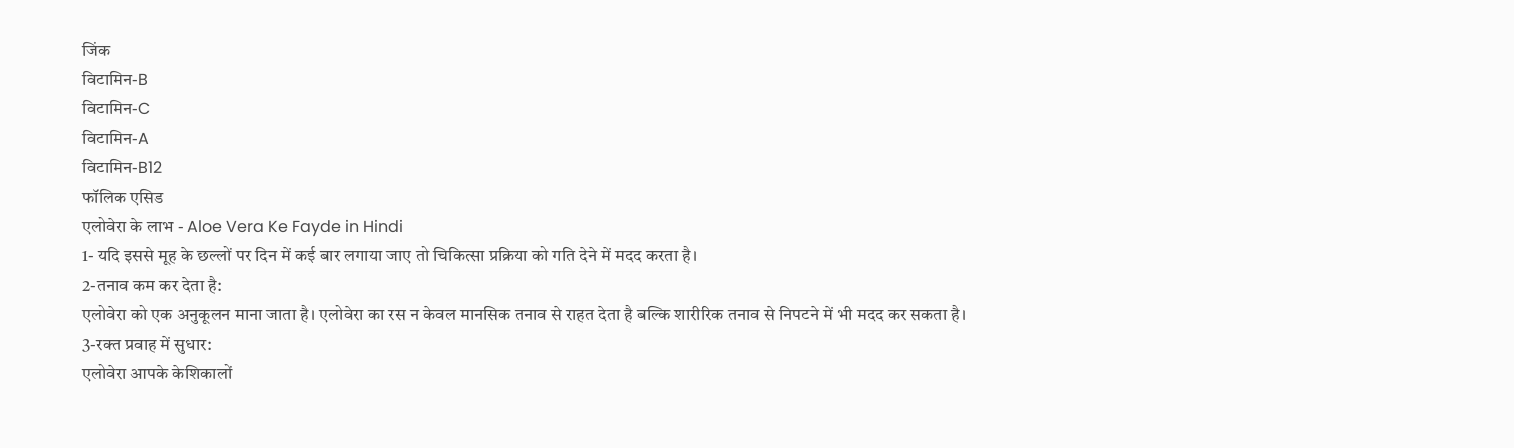जिंक
विटामिन-B
विटामिन-C
विटामिन-A
विटामिन-B12
फॉलिक एसिड
एलोवेरा के लाभ - Aloe Vera Ke Fayde in Hindi
1- यदि इससे मूह के छल्लों पर दिन में कई बार लगाया जाए तो चिकित्सा प्रक्रिया को गति देने में मदद करता है।
2-तनाव कम कर देता है:
एलोवेरा को एक अनुकूलन माना जाता है। एलोवेरा का रस न केवल मानसिक तनाव से राहत देता है बल्कि शारीरिक तनाव से निपटने में भी मदद कर सकता है।
3-रक्त प्रवाह में सुधार:
एलोवेरा आपके केशिकालों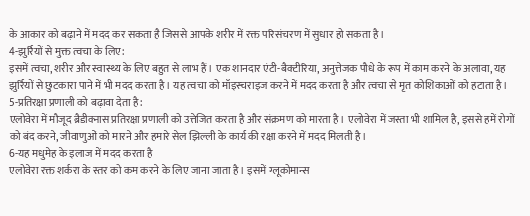के आकार को बढ़ाने में मदद कर सकता है जिससे आपके शरीर में रक्त परिसंचरण में सुधार हो सकता है।
4-झुर्रियों से मुक्त त्वचा के लिए:
इसमें त्वचा, शरीर और स्वास्थ्य के लिए बहुत से लाभ हैं। एक शानदार एंटी-बैक्टीरिया, अनुत्तेजक पौधे के रूप में काम करने के अलावा, यह झुर्रियों से छुटकारा पाने में भी मदद करता है। यह त्वचा को मॉइस्चराइज करने में मदद करता है और त्वचा से मृत कोशिकाओं को हटाता है।
5-प्रतिरक्षा प्रणाली को बढ़ावा देता है:
एलोवेरा में मौजूद ब्रैडीक्नास प्रतिरक्षा प्रणाली को उत्तेजित करता है और संक्रमण को मारता है। एलोवेरा में जस्ता भी शामिल है, इससे हमें रोगों को बंद करने, जीवाणुओं को मारने और हमारे सेल झिल्ली के कार्य की रक्षा करने में मदद मिलती है।
6-यह मधुमेह के इलाज में मदद करता है
एलोवेरा रक्त शर्करा के स्तर को कम करने के लिए जाना जाता है। इसमें ग्लूकोमान्स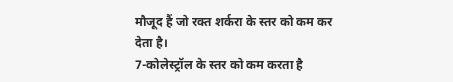मौजूद हैं जो रक्त शर्करा के स्तर को कम कर देता है।
7-कोलेस्ट्रॉल के स्तर को कम करता है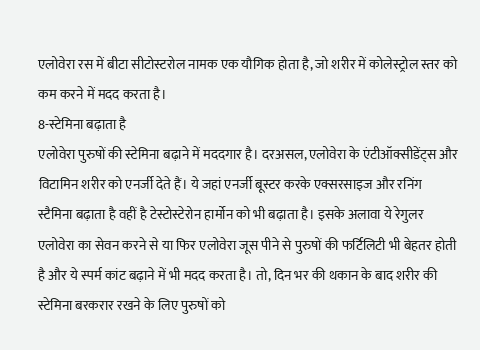एलोवेरा रस में बीटा सीटोस्टरोल नामक एक यौगिक होता है, जो शरीर में कोलेस्ट्रोल स्तर को कम करने में मदद करता है।
8-स्टेमिना बढ़ाता है
एलोवेरा पुरुषों की स्टेमिना बढ़ाने में मददगार है। दरअसल, एलोवेरा के एंटीऑक्सीडेंट्स और विटामिन शरीर को एनर्जी देते हैं। ये जहां एनर्जी बूस्टर करके एक्सरसाइज और रनिंग स्टैमिना बढ़ाता है वहीं है टेस्टोस्टेरोन हार्मोन को भी बढ़ाता है। इसके अलावा ये रेगुलर एलोवेरा का सेवन करने से या फिर एलोवेरा जूस पीने से पुरुषों की फर्टिलिटी भी बेहतर होती है और ये स्पर्म कांट बढ़ाने में भी मदद करता है। तो, दिन भर की थकान के बाद शरीर की स्टेमिना बरकरार रखने के लिए पुरुषों को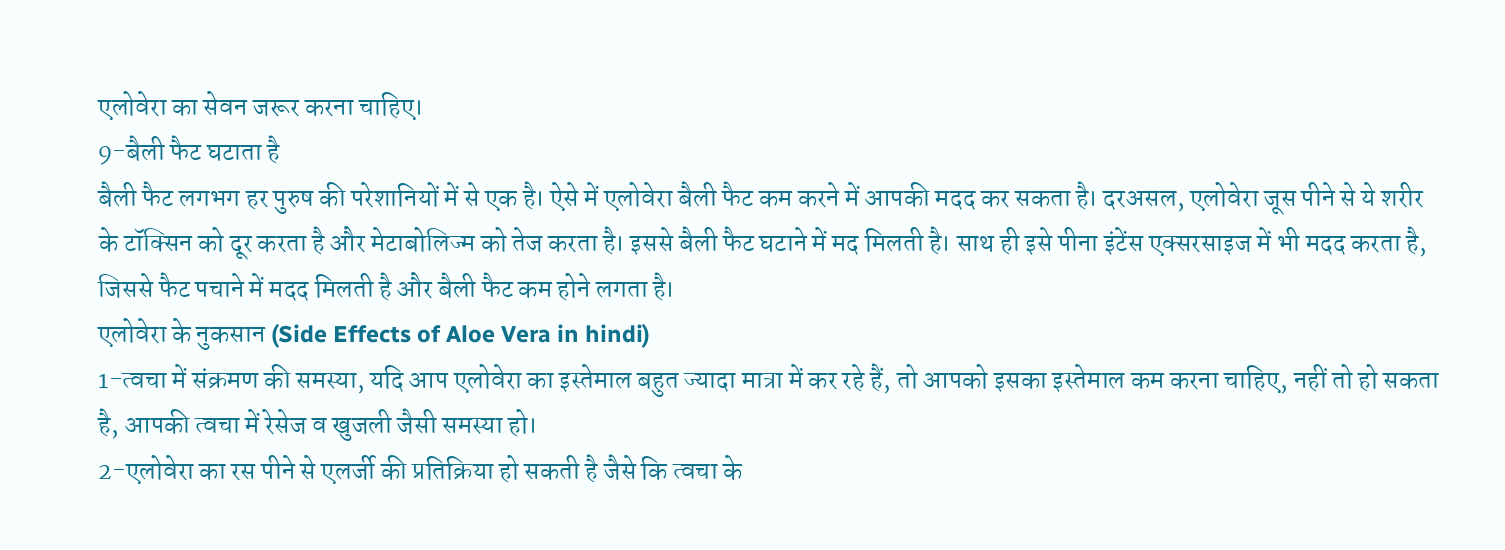एलोवेरा का सेवन जरूर करना चाहिए।
9-बैली फैट घटाता है
बैली फैट लगभग हर पुरुष की परेशानियों में से एक है। ऐसे में एलोवेरा बैली फैट कम करने में आपकी मदद कर सकता है। दरअसल, एलोवेरा जूस पीने से ये शरीर के टॉक्सिन को दूर करता है और मेटाबोलिज्म को तेज करता है। इससे बैली फैट घटाने में मद मिलती है। साथ ही इसे पीना इंटेंस एक्सरसाइज में भी मदद करता है, जिससे फैट पचाने में मदद मिलती है और बैली फैट कम होने लगता है।
एलोवेरा के नुकसान (Side Effects of Aloe Vera in hindi)
1-त्वचा में संक्रमण की समस्या, यदि आप एलोवेरा का इस्तेमाल बहुत ज्यादा मात्रा में कर रहे हैं, तो आपको इसका इस्तेमाल कम करना चाहिए, नहीं तो हो सकता है, आपकी त्वचा में रेसेज व खुजली जैसी समस्या हो।
2-एलोवेरा का रस पीने से एलर्जी की प्रतिक्रिया हो सकती है जैसे कि त्वचा के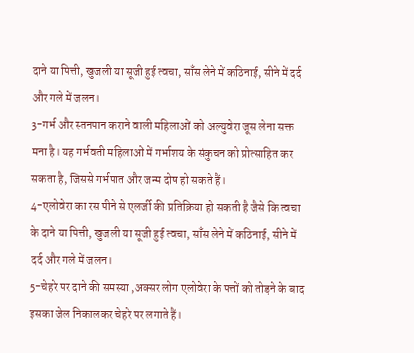दाने या पित्ती, खुजली या सूजी हुई त्वचा, साँस लेने में कठिनाई, सीने में दर्द और गले में जलन।
3-गर्भ और स्तनपान कराने वाली महिलाओं को अल्युवेरा जूस लेना सक्त मना है। यह गर्भवती महिलाओं में गर्भाशय के संकुचन को प्रोत्साहित कर सकता है, जिससे गर्भपात और जन्म दोष हो सकते हैं।
4-एलोवेरा का रस पीने से एलर्जी की प्रतिक्रिया हो सकती है जैसे कि त्वचा के दाने या पित्ती, खुजली या सूजी हुई त्वचा, साँस लेने में कठिनाई, सीने में दर्द और गले में जलन।
5-चेहरे पर दाने की समस्या ,अक्सर लोग एलोवेरा के पत्तों को तोड़ने के बाद इसका जेल निकालकर चेहरे पर लगाते हैं।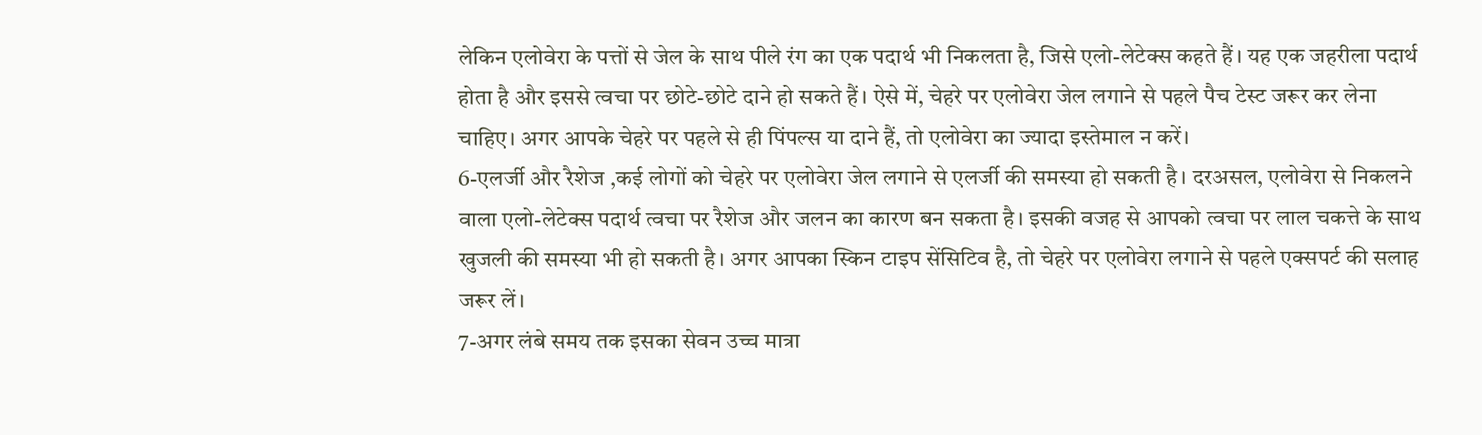लेकिन एलोवेरा के पत्तों से जेल के साथ पीले रंग का एक पदार्थ भी निकलता है, जिसे एलो-लेटेक्स कहते हैं। यह एक जहरीला पदार्थ होता है और इससे त्वचा पर छोटे-छोटे दाने हो सकते हैं। ऐसे में, चेहरे पर एलोवेरा जेल लगाने से पहले पैच टेस्ट जरूर कर लेना चाहिए। अगर आपके चेहरे पर पहले से ही पिंपल्स या दाने हैं, तो एलोवेरा का ज्यादा इस्तेमाल न करें।
6-एलर्जी और रैशेज ,कई लोगों को चेहरे पर एलोवेरा जेल लगाने से एलर्जी की समस्या हो सकती है। दरअसल, एलोवेरा से निकलने वाला एलो-लेटेक्स पदार्थ त्वचा पर रैशेज और जलन का कारण बन सकता है। इसकी वजह से आपको त्वचा पर लाल चकत्ते के साथ खुजली की समस्या भी हो सकती है। अगर आपका स्किन टाइप सेंसिटिव है, तो चेहरे पर एलोवेरा लगाने से पहले एक्सपर्ट की सलाह जरूर लें।
7-अगर लंबे समय तक इसका सेवन उच्च मात्रा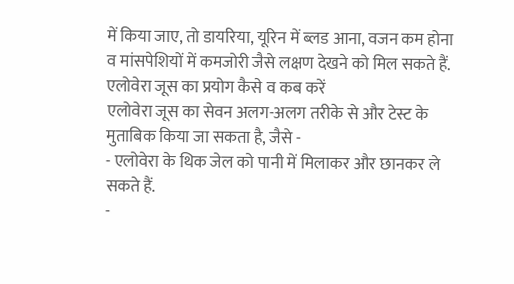में किया जाए, तो डायरिया, यूरिन में ब्लड आना, वजन कम होना व मांसपेशियों में कमजोरी जैसे लक्षण देखने को मिल सकते हैं.
एलोवेरा जूस का प्रयोग कैसे व कब करें
एलोवेरा जूस का सेवन अलग-अलग तरीके से और टेस्ट के मुताबिक किया जा सकता है, जैसे -
- एलोवेरा के थिक जेल को पानी में मिलाकर और छानकर ले सकते हैं.
-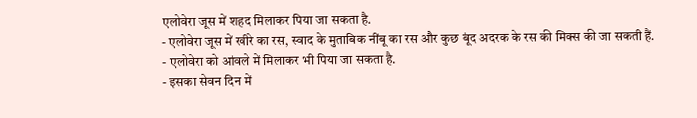एलोवेरा जूस में शहद मिलाकर पिया जा सकता है.
- एलोवेरा जूस में खीरे का रस, स्वाद के मुताबिक नींबू का रस और कुछ बूंद अदरक के रस की मिक्स की जा सकती हैं.
- एलोवेरा को आंवले में मिलाकर भी पिया जा सकता है.
- इसका सेवन दिन में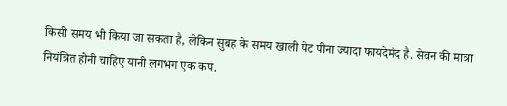किसी समय भी किया जा सकता है, लेकिन सुबह के समय खाली पेट पीना ज्यादा फायदेमंद है. सेवन की मात्रा नियंत्रित होनी चाहिए यानी लगभग एक कप.